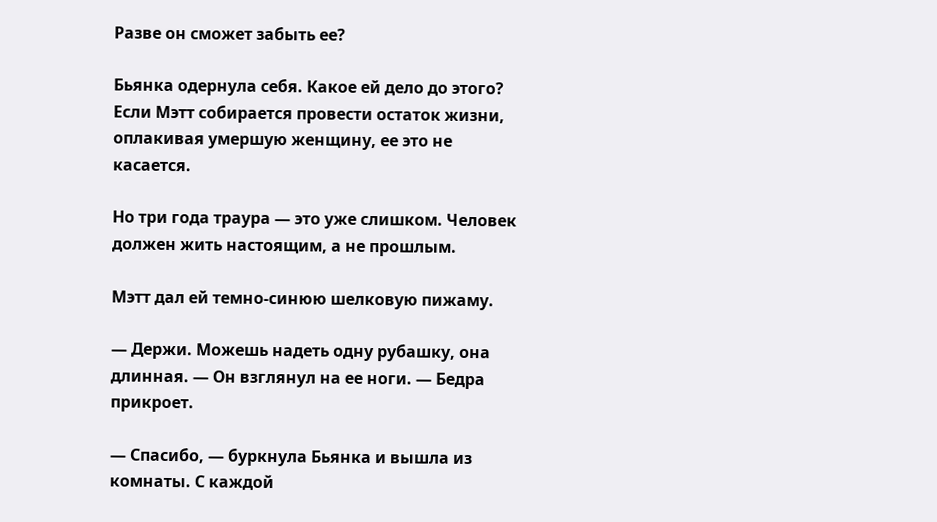Разве он сможет забыть ее?

Бьянка одернула себя. Какое ей дело до этого? Если Мэтт собирается провести остаток жизни, оплакивая умершую женщину, ее это не касается.

Но три года траура — это уже слишком. Человек должен жить настоящим, а не прошлым.

Мэтт дал ей темно-синюю шелковую пижаму.

— Держи. Можешь надеть одну рубашку, она длинная. — Он взглянул на ее ноги. — Бедра прикроет.

— Спасибо, — буркнула Бьянка и вышла из комнаты. С каждой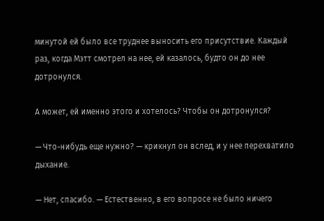минутой ей было все труднее выносить его присутствие. Каждый раз, когда Мэтт смотрел на нее, ей казалось, будто он до нее дотронулся.

А может, ей именно этого и хотелось? Чтобы он дотронулся?

— Что-нибудь еще нужно? — крикнул он вслед, и у нее перехватило дыхание.

— Нет, спасибо. — Естественно, в его вопросе не было ничего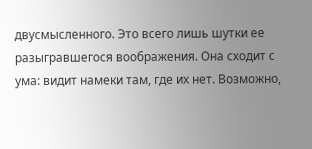двусмысленного. Это всего лишь шутки ее разыгравшегося воображения. Она сходит с ума: видит намеки там, где их нет. Возможно,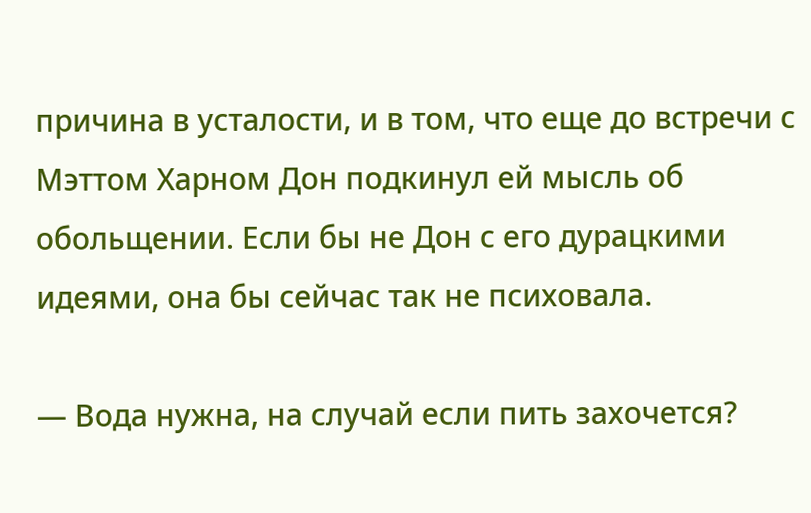причина в усталости, и в том, что еще до встречи с Мэттом Харном Дон подкинул ей мысль об обольщении. Если бы не Дон с его дурацкими идеями, она бы сейчас так не психовала.

— Вода нужна, на случай если пить захочется?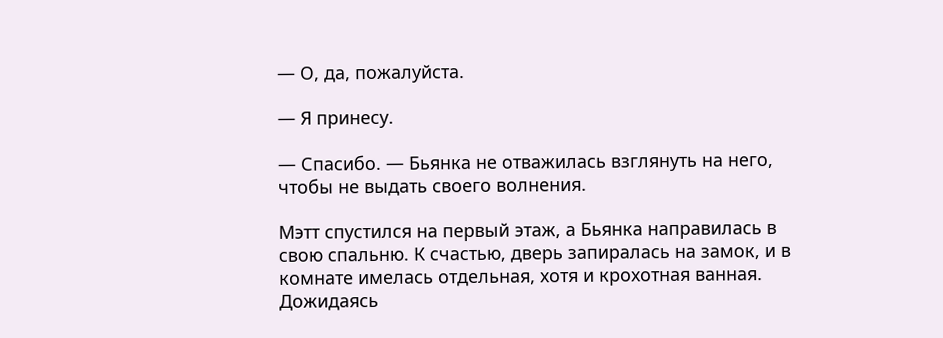— О, да, пожалуйста.

— Я принесу.

— Спасибо. — Бьянка не отважилась взглянуть на него, чтобы не выдать своего волнения.

Мэтт спустился на первый этаж, а Бьянка направилась в свою спальню. К счастью, дверь запиралась на замок, и в комнате имелась отдельная, хотя и крохотная ванная. Дожидаясь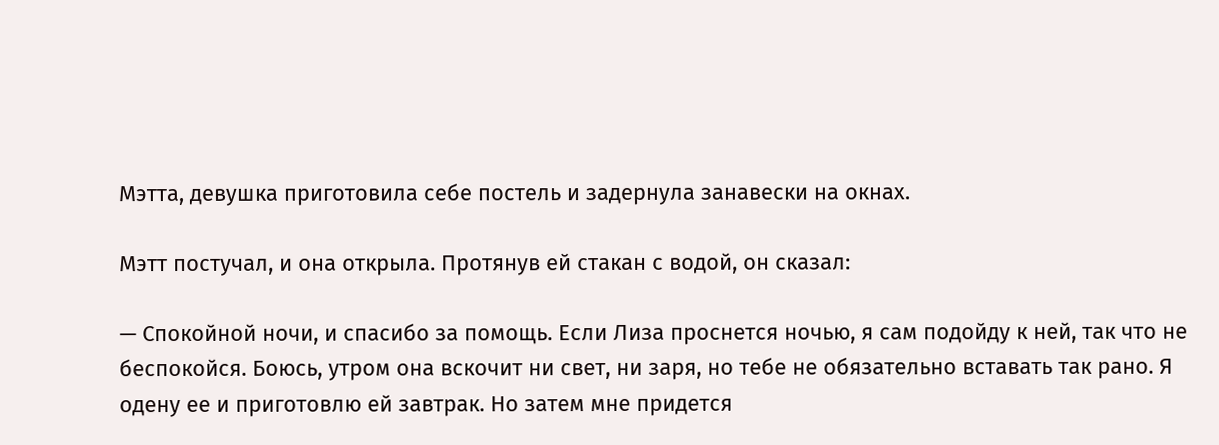Мэтта, девушка приготовила себе постель и задернула занавески на окнах.

Мэтт постучал, и она открыла. Протянув ей стакан с водой, он сказал:

— Спокойной ночи, и спасибо за помощь. Если Лиза проснется ночью, я сам подойду к ней, так что не беспокойся. Боюсь, утром она вскочит ни свет, ни заря, но тебе не обязательно вставать так рано. Я одену ее и приготовлю ей завтрак. Но затем мне придется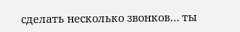сделать несколько звонков… ты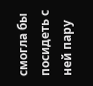смогла бы посидеть с ней пару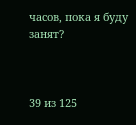часов, пока я буду занят?



39 из 125